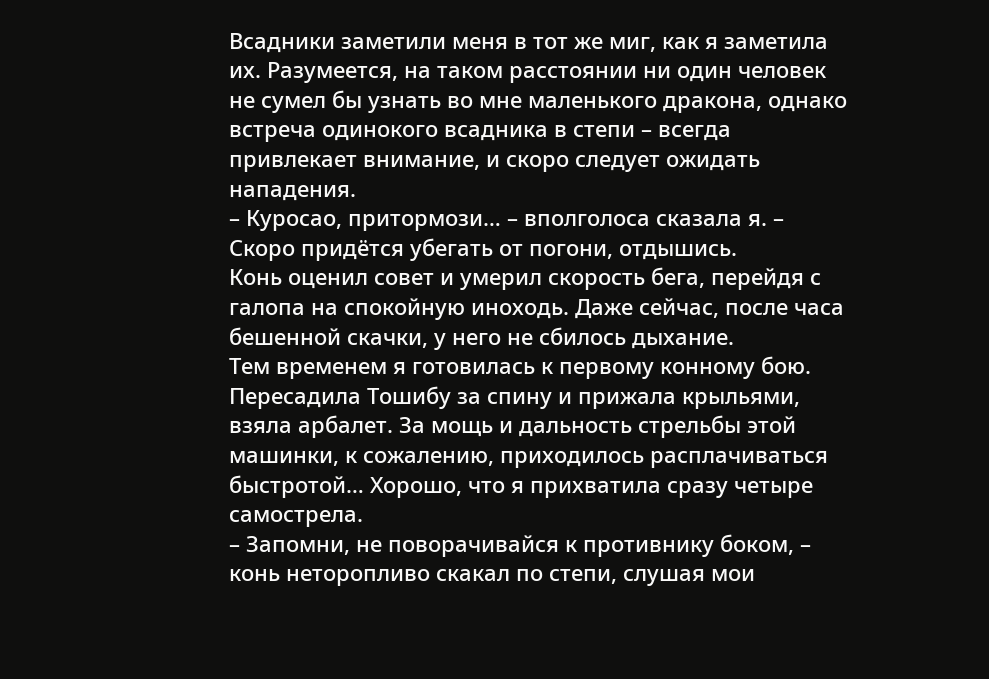Всадники заметили меня в тот же миг, как я заметила их. Разумеется, на таком расстоянии ни один человек не сумел бы узнать во мне маленького дракона, однако встреча одинокого всадника в степи – всегда привлекает внимание, и скоро следует ожидать нападения.
– Куросао, притормози… – вполголоса сказала я. – Скоро придётся убегать от погони, отдышись.
Конь оценил совет и умерил скорость бега, перейдя с галопа на спокойную иноходь. Даже сейчас, после часа бешенной скачки, у него не сбилось дыхание.
Тем временем я готовилась к первому конному бою. Пересадила Тошибу за спину и прижала крыльями, взяла арбалет. За мощь и дальность стрельбы этой машинки, к сожалению, приходилось расплачиваться быстротой… Хорошо, что я прихватила сразу четыре самострела.
– Запомни, не поворачивайся к противнику боком, – конь неторопливо скакал по степи, слушая мои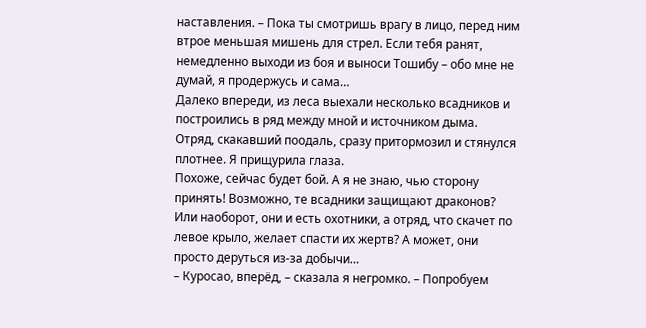наставления. – Пока ты смотришь врагу в лицо, перед ним втрое меньшая мишень для стрел. Если тебя ранят, немедленно выходи из боя и выноси Тошибу – обо мне не думай, я продержусь и сама…
Далеко впереди, из леса выехали несколько всадников и построились в ряд между мной и источником дыма. Отряд, скакавший поодаль, сразу притормозил и стянулся плотнее. Я прищурила глаза.
Похоже, сейчас будет бой. А я не знаю, чью сторону принять! Возможно, те всадники защищают драконов? Или наоборот, они и есть охотники, а отряд, что скачет по левое крыло, желает спасти их жертв? А может, они просто деруться из-за добычи…
– Куросао, вперёд, – сказала я негромко. – Попробуем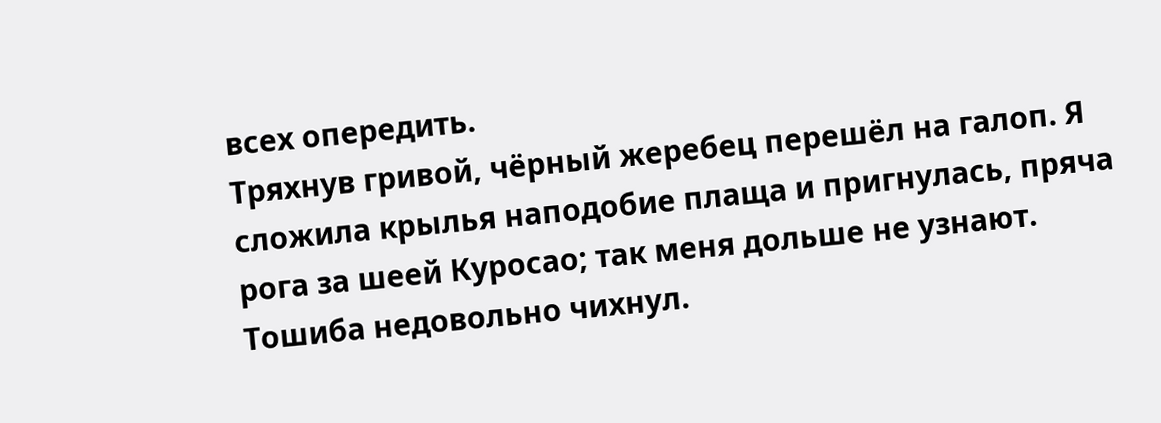всех опередить.
Тряхнув гривой, чёрный жеребец перешёл на галоп. Я сложила крылья наподобие плаща и пригнулась, пряча рога за шеей Куросао; так меня дольше не узнают. Тошиба недовольно чихнул.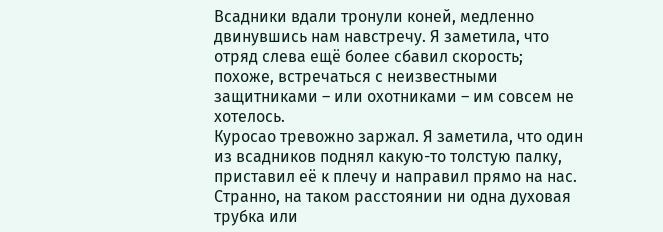Всадники вдали тронули коней, медленно двинувшись нам навстречу. Я заметила, что отряд слева ещё более сбавил скорость; похоже, встречаться с неизвестными защитниками – или охотниками – им совсем не хотелось.
Куросао тревожно заржал. Я заметила, что один из всадников поднял какую-то толстую палку, приставил её к плечу и направил прямо на нас. Странно, на таком расстоянии ни одна духовая трубка или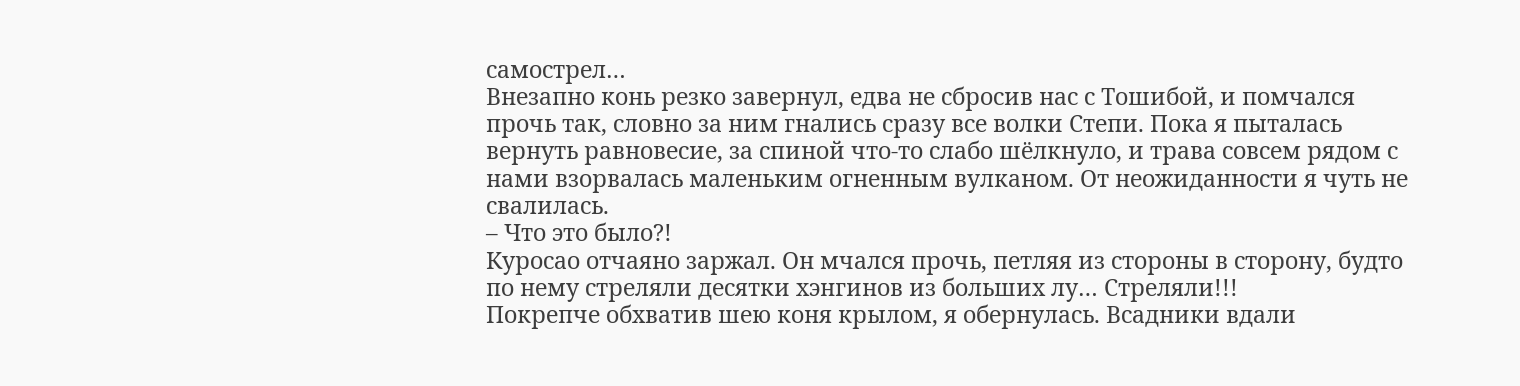самострел…
Внезапно конь резко завернул, едва не сбросив нас с Тошибой, и помчался прочь так, словно за ним гнались сразу все волки Степи. Пока я пыталась вернуть равновесие, за спиной что-то слабо шёлкнуло, и трава совсем рядом с нами взорвалась маленьким огненным вулканом. От неожиданности я чуть не свалилась.
– Что это было?!
Куросао отчаяно заржал. Он мчался прочь, петляя из стороны в сторону, будто по нему стреляли десятки хэнгинов из больших лу… Стреляли!!!
Покрепче обхватив шею коня крылом, я обернулась. Всадники вдали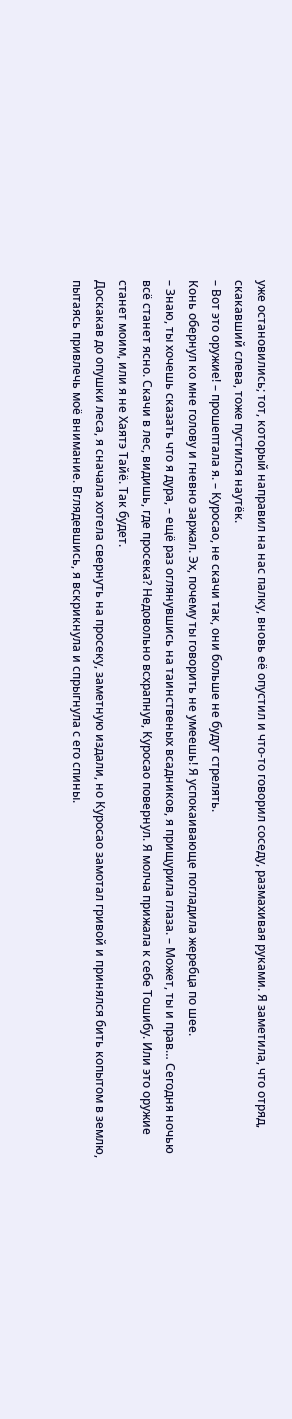уже остановились; тот, который направил на нас палку, вновь её опустил и что-то говорил соседу, размахивая руками. Я заметила, что отряд, скакавший cлева, тоже пустился наутёк.
– Вот это оружие! – прошептала я. – Куросао, не скачи так, они больше не будут стрелять.
Конь обернул ко мне голову и гневно заржал. Эх, почему ты говорить не умеешь! Я успокаивающе погладила жеребца по шее.
– Знаю, ты хочешь сказать что я дура, – ещё раз оглянувшись на таинственых всадников, я прищурила глаза. – Может, ты и прав… Сегодня ночью всё станет ясно. Скачи в лес, видишь, где просека? Недовольно всхрапнув, Куросао повернул. Я молча прижала к себе Тошибу. Или это оружие станет моим, или я не Хаятэ Тайё. Так будет.
Доскакав до опушки леса, я сначала хотела свернуть на просеку, заметную издали, но Куросао замотал гривой и принялся бить копытом в землю, пытаясь привлечь моё внимание. Вглядевшись, я вскрикнула и спрыгнула с его спины.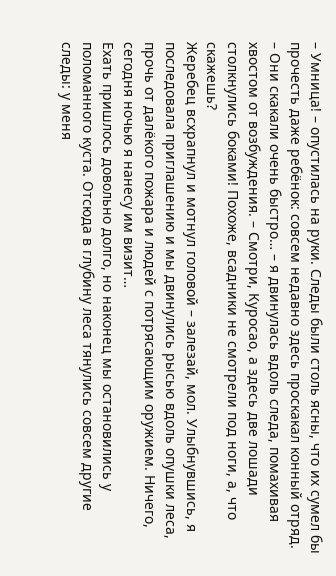– Умница! – опустилась на руки. Следы были столь ясны, что их сумел бы прочесть даже ребёнок: совсем недавно здесь проскакал конный отряд.
– Они скакали очень быстро… – я двинулась вдоль следа, помахивая хвостом от возбуждения. – Смотри, Куросао, а здесь две лошади столкнулись боками! Похоже, всадники не смотрели под ноги, а, что скажешь?
Жеребец всхрапнул и мотнул головой – залезай, мол. Улыбнувшись, я последовала приглашению и мы двинулись рысью вдоль опушки леса, прочь от далёкого пожара и людей с потрясающим оружием. Ничего, сегодня ночью я нанесу им визит…
Ехать пришлось довольно долго, но наконец мы остановились у поломанного куста. Отсюда в глубину леса тянулись совсем другие следы: у меня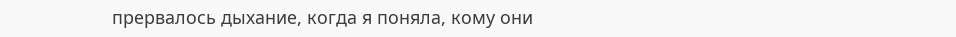прервалось дыхание, когда я поняла, кому они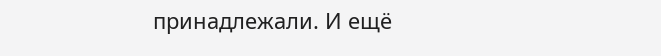принадлежали. И ещё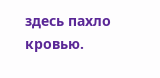здесь пахло кровью.